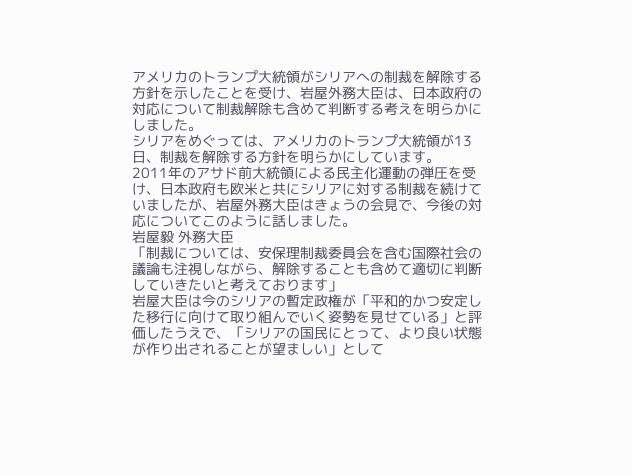アメリカのトランプ大統領がシリアへの制裁を解除する方針を示したことを受け、岩屋外務大臣は、日本政府の対応について制裁解除も含めて判断する考えを明らかにしました。
シリアをめぐっては、アメリカのトランプ大統領が13日、制裁を解除する方針を明らかにしています。
2011年のアサド前大統領による民主化運動の弾圧を受け、日本政府も欧米と共にシリアに対する制裁を続けていましたが、岩屋外務大臣はきょうの会見で、今後の対応についてこのように話しました。
岩屋毅 外務大臣
「制裁については、安保理制裁委員会を含む国際社会の議論も注視しながら、解除することも含めて適切に判断していきたいと考えております」
岩屋大臣は今のシリアの暫定政権が「平和的かつ安定した移行に向けて取り組んでいく姿勢を見せている」と評価したうえで、「シリアの国民にとって、より良い状態が作り出されることが望ましい」として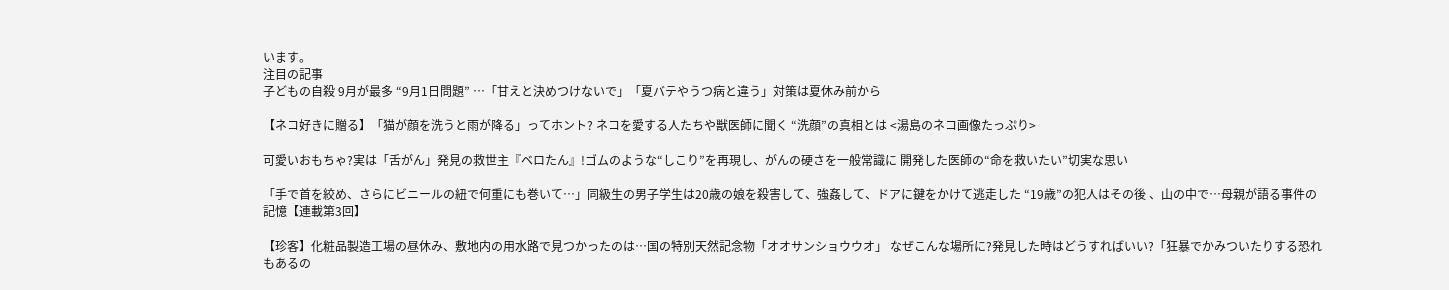います。
注目の記事
子どもの自殺 9月が最多 “9月1日問題” …「甘えと決めつけないで」「夏バテやうつ病と違う」対策は夏休み前から

【ネコ好きに贈る】「猫が顔を洗うと雨が降る」ってホント? ネコを愛する人たちや獣医師に聞く “洗顔”の真相とは <湯島のネコ画像たっぷり>

可愛いおもちゃ?実は「舌がん」発見の救世主『ベロたん』!ゴムのような“しこり”を再現し、がんの硬さを一般常識に 開発した医師の“命を救いたい”切実な思い

「手で首を絞め、さらにビニールの紐で何重にも巻いて…」同級生の男子学生は20歳の娘を殺害して、強姦して、ドアに鍵をかけて逃走した “19歳”の犯人はその後 、山の中で…母親が語る事件の記憶【連載第3回】

【珍客】化粧品製造工場の昼休み、敷地内の用水路で見つかったのは…国の特別天然記念物「オオサンショウウオ」 なぜこんな場所に?発見した時はどうすればいい?「狂暴でかみついたりする恐れもあるの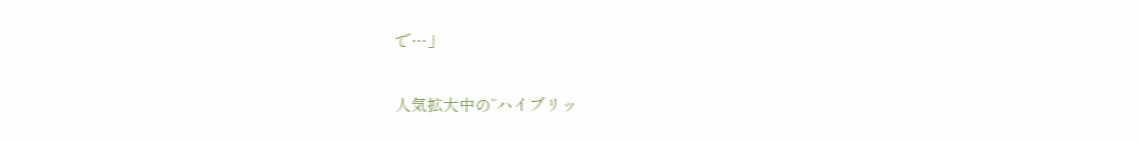で…」

人気拡大中の“ハイブリッ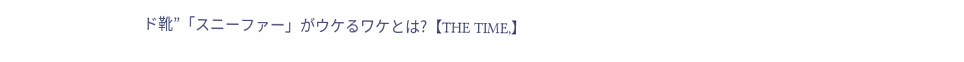ド靴”「スニーファー」がウケるワケとは?【THE TIME,】